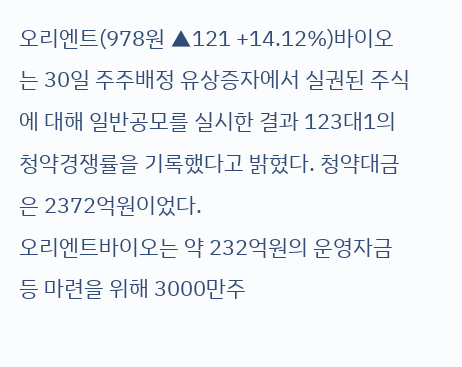오리엔트(978원 ▲121 +14.12%)바이오는 30일 주주배정 유상증자에서 실권된 주식에 대해 일반공모를 실시한 결과 123대1의 청약경쟁률을 기록했다고 밝혔다. 청약대금은 2372억원이었다.
오리엔트바이오는 약 232억원의 운영자금 등 마련을 위해 3000만주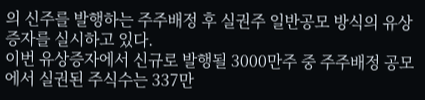의 신주를 발행하는 주주배정 후 실권주 일반공모 방식의 유상증자를 실시하고 있다.
이번 유상증자에서 신규로 발행될 3000만주 중 주주배정 공모에서 실권된 주식수는 337만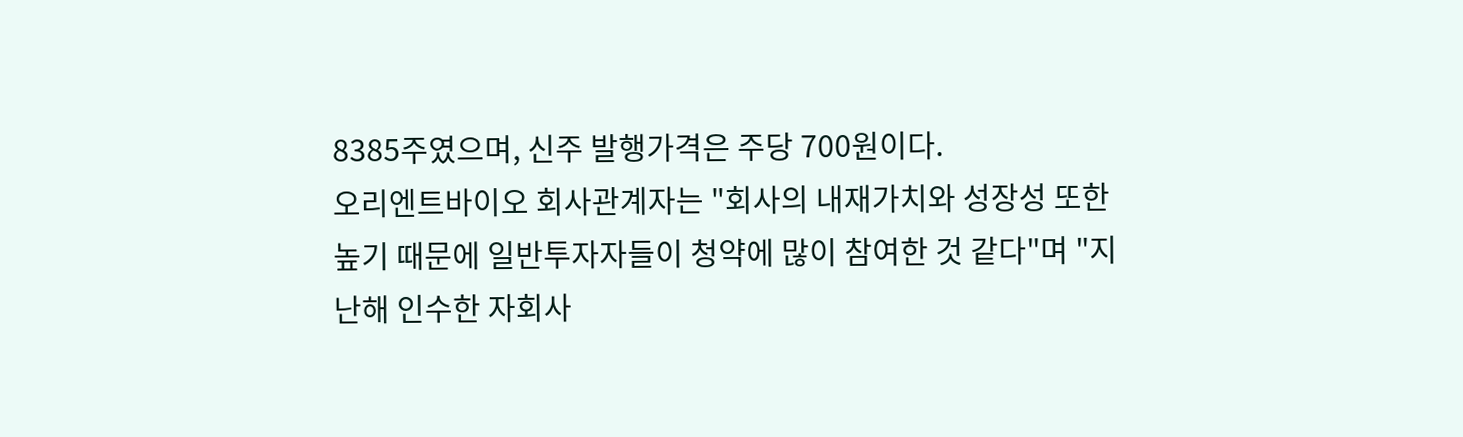8385주였으며, 신주 발행가격은 주당 700원이다.
오리엔트바이오 회사관계자는 "회사의 내재가치와 성장성 또한 높기 때문에 일반투자자들이 청약에 많이 참여한 것 같다"며 "지난해 인수한 자회사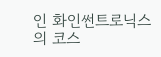인 화인썬트로닉스의 코스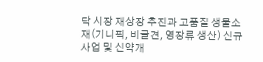닥 시장 재상장 추진과 고품질 생물소재(기니픽, 비글견, 영장류 생산) 신규사업 및 신약개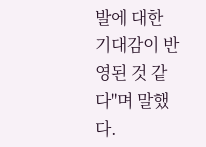발에 대한 기대감이 반영된 것 같다"며 말했다.